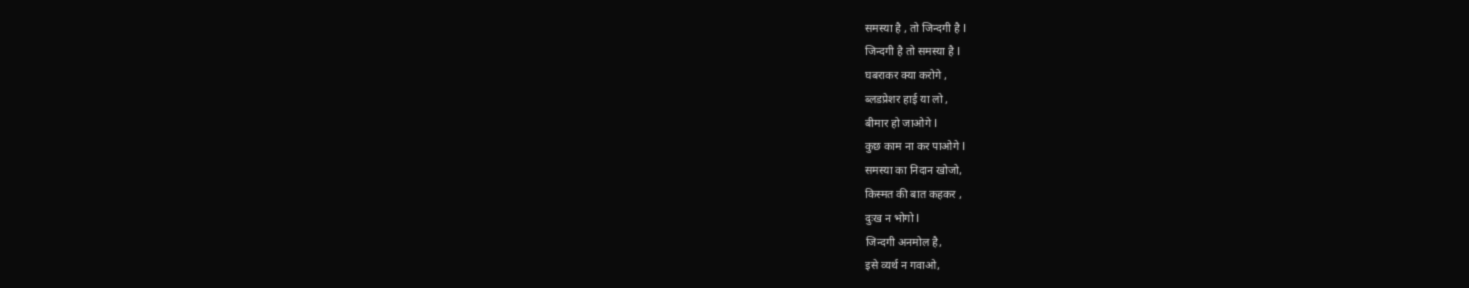समस्या है , तो जिन्दगी है I
जिन्दगी है तो समस्या है I
घबराकर क्या करोगे ,
ब्लडप्रेशर हाई या लो ,
बीमार हो जाओगे I
कुछ काम ना कर पाओगे I
समस्या का निदान खोजो,
किस्मत की बात कहकर ,
दुःख न भोगो I
जिन्दगी अनमोल है,
इसे व्यर्थ न गवाओ,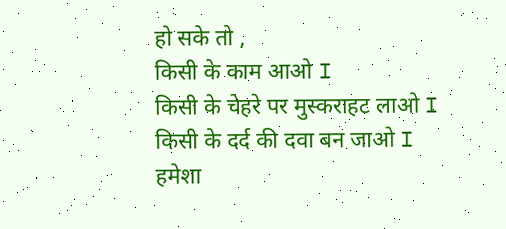हो सके तो ,
किसी के काम आओ I
किसी के चेहरे पर मुस्कराहट लाओ I
किसी के दर्द की दवा बन जाओ I
हमेशा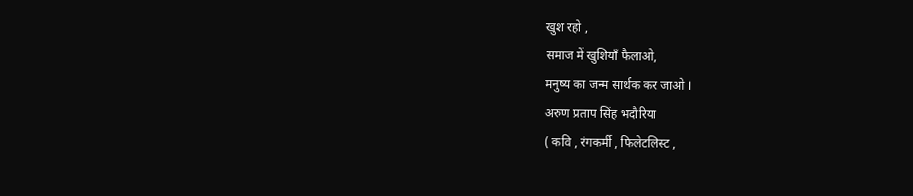खुश रहो ,
समाज में खुशियाँ फैलाओ,
मनुष्य का जन्म सार्थक कर जाओ I
अरुण प्रताप सिंह भदौरिया
( कवि , रंगकर्मी , फिलेटलिस्ट ,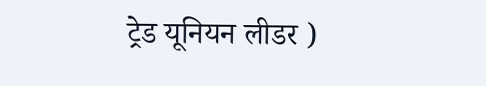ट्रेड यूनियन लीडर )